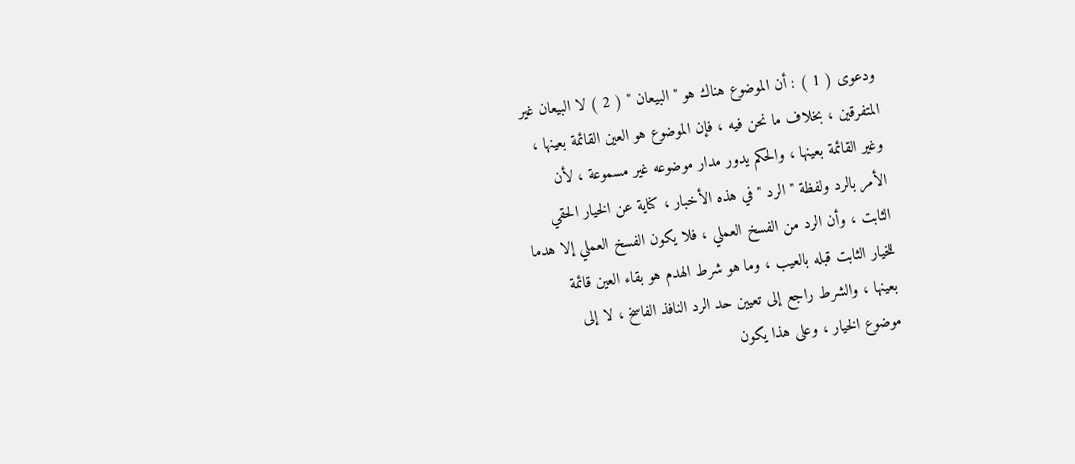ودعوى ( 1 ) : أن الموضوع هناك هو " البيعان " ( 2 ) لا البيعان غير
المتفرقين ، بخلاف ما نحن فيه ، فإن الموضوع هو العين القائمة بعينها ،
وغير القائمة بعينها ، والحكم يدور مدار موضوعه غير مسموعة ، لأن
الأمر بالرد ولفظة " الرد " في هذه الأخبار ، كناية عن الخيار الحقي
الثابت ، وأن الرد من الفسخ العملي ، فلا يكون الفسخ العملي إلا هدما
للخيار الثابت قبله بالعيب ، وما هو شرط الهدم هو بقاء العين قائمة
بعينها ، والشرط راجع إلى تعيين حد الرد النافذ الفاسخ ، لا إلى
موضوع الخيار ، وعلى هذا يكون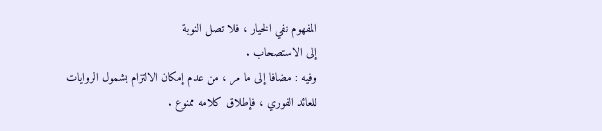المفهوم نفي الخيار ، فلا تصل النوبة
إلى الاستصحاب .
وفيه : مضافا إلى ما مر ، من عدم إمكان الالتزام بشمول الروايات
للعائد الفوري ، فإطلاق كلامه ممنوع .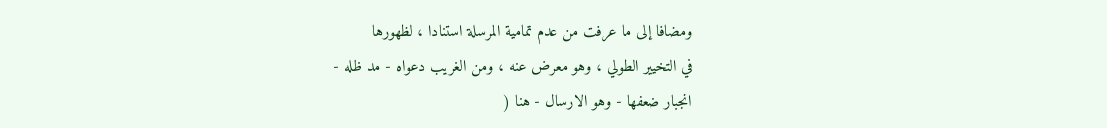ومضافا إلى ما عرفت من عدم تمامية المرسلة استنادا ، لظهورها
في التخيير الطولي ، وهو معرض عنه ، ومن الغريب دعواه - مد ظله -
انجبار ضعفها - وهو الارسال - هنا (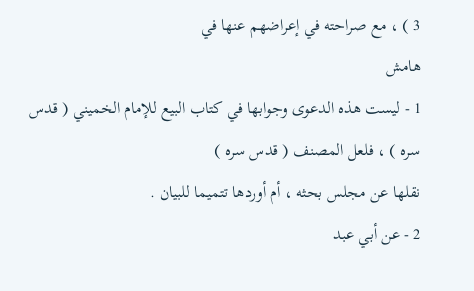3 ) ، مع صراحته في إعراضهم عنها في
هامش
1 - ليست هذه الدعوى وجوابها في كتاب البيع للإمام الخميني ( قدس سره ) ، فلعل المصنف ( قدس سره )
نقلها عن مجلس بحثه ، أم أوردها تتميما للبيان .
2 - عن أبي عبد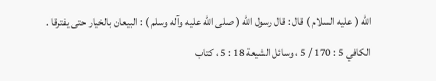الله ( عليه السلام ) قال : قال رسول الله ( صلى الله عليه وآله وسلم ) : البيعان بالخيار حتى يفترقا .
الكافي 5 : 170 / 5 ، وسائل الشيعة 18 : 5 ، كتاب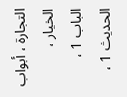التجارة ، أبواب الخيار ،
الباب 1 ، الحديث 1 ،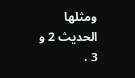ومثلها الحديث 2 و 3 .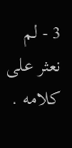3 - لم نعثر على كلامه .